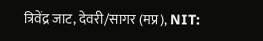त्रिवेंद्र जाट, देवरी/सागर (मप्र), NIT: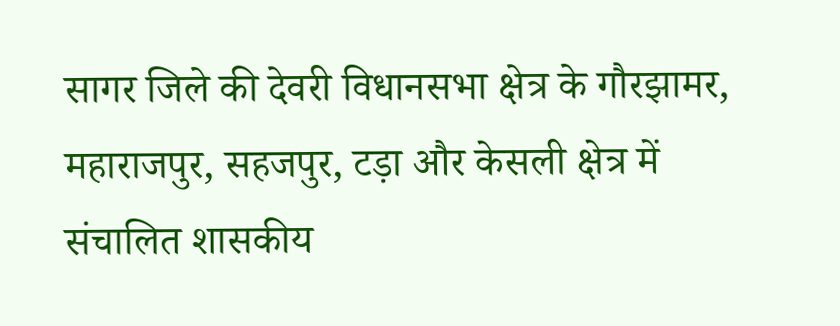सागर जिले की देवरी विधानसभा क्षेत्र के गौरझामर, महाराजपुर, सहजपुर, टड़ा और केसली क्षेत्र में संचालित शासकीय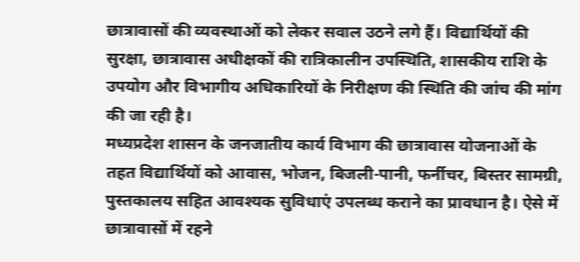छात्रावासों की व्यवस्थाओं को लेकर सवाल उठने लगे हैं। विद्यार्थियों की सुरक्षा, छात्रावास अधीक्षकों की रात्रिकालीन उपस्थिति, शासकीय राशि के उपयोग और विभागीय अधिकारियों के निरीक्षण की स्थिति की जांच की मांग की जा रही है।
मध्यप्रदेश शासन के जनजातीय कार्य विभाग की छात्रावास योजनाओं के तहत विद्यार्थियों को आवास, भोजन, बिजली-पानी, फर्नीचर, बिस्तर सामग्री, पुस्तकालय सहित आवश्यक सुविधाएं उपलब्ध कराने का प्रावधान है। ऐसे में छात्रावासों में रहने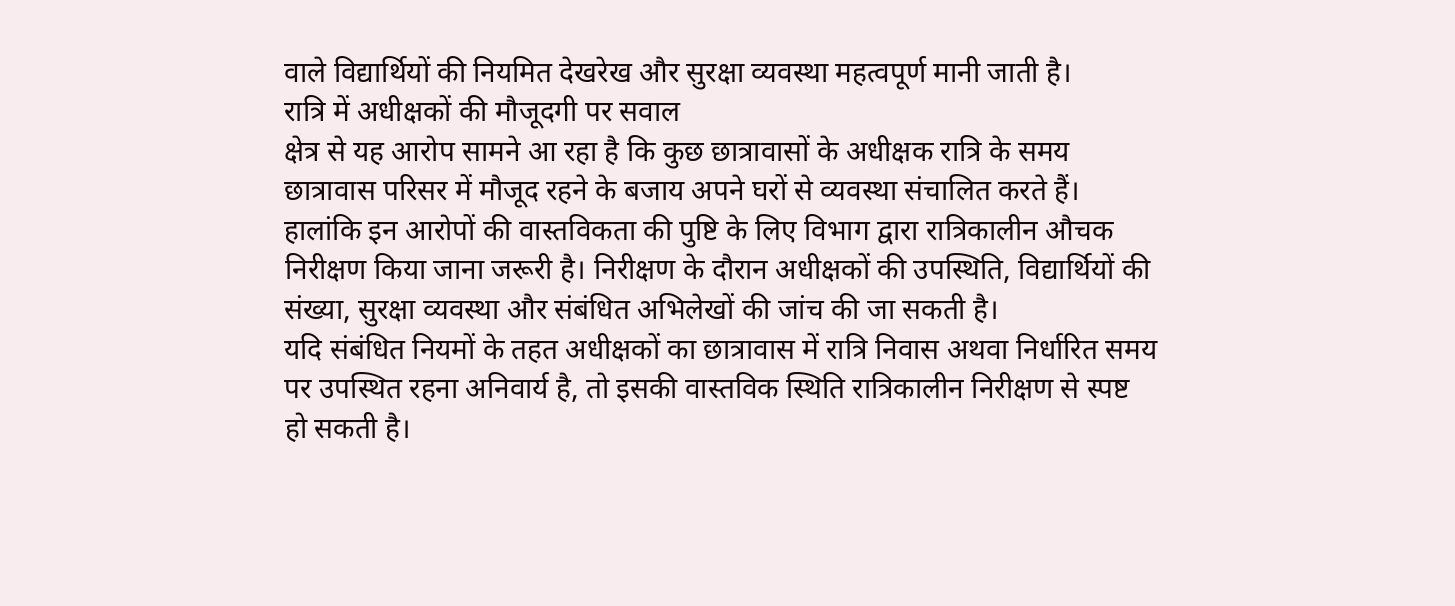वाले विद्यार्थियों की नियमित देखरेख और सुरक्षा व्यवस्था महत्वपूर्ण मानी जाती है।
रात्रि में अधीक्षकों की मौजूदगी पर सवाल
क्षेत्र से यह आरोप सामने आ रहा है कि कुछ छात्रावासों के अधीक्षक रात्रि के समय छात्रावास परिसर में मौजूद रहने के बजाय अपने घरों से व्यवस्था संचालित करते हैं। हालांकि इन आरोपों की वास्तविकता की पुष्टि के लिए विभाग द्वारा रात्रिकालीन औचक निरीक्षण किया जाना जरूरी है। निरीक्षण के दौरान अधीक्षकों की उपस्थिति, विद्यार्थियों की संख्या, सुरक्षा व्यवस्था और संबंधित अभिलेखों की जांच की जा सकती है।
यदि संबंधित नियमों के तहत अधीक्षकों का छात्रावास में रात्रि निवास अथवा निर्धारित समय पर उपस्थित रहना अनिवार्य है, तो इसकी वास्तविक स्थिति रात्रिकालीन निरीक्षण से स्पष्ट हो सकती है।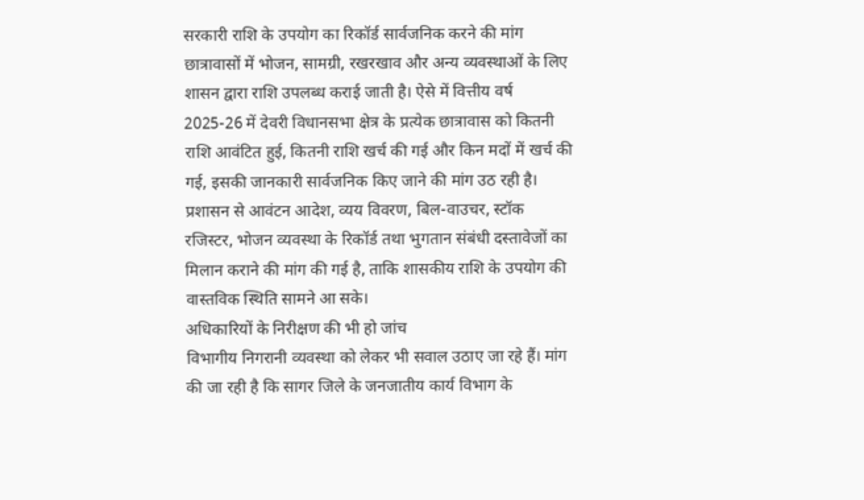सरकारी राशि के उपयोग का रिकॉर्ड सार्वजनिक करने की मांग
छात्रावासों में भोजन, सामग्री, रखरखाव और अन्य व्यवस्थाओं के लिए शासन द्वारा राशि उपलब्ध कराई जाती है। ऐसे में वित्तीय वर्ष 2025-26 में देवरी विधानसभा क्षेत्र के प्रत्येक छात्रावास को कितनी राशि आवंटित हुई, कितनी राशि खर्च की गई और किन मदों में खर्च की गई, इसकी जानकारी सार्वजनिक किए जाने की मांग उठ रही है।
प्रशासन से आवंटन आदेश, व्यय विवरण, बिल-वाउचर, स्टॉक रजिस्टर, भोजन व्यवस्था के रिकॉर्ड तथा भुगतान संबंधी दस्तावेजों का मिलान कराने की मांग की गई है, ताकि शासकीय राशि के उपयोग की वास्तविक स्थिति सामने आ सके।
अधिकारियों के निरीक्षण की भी हो जांच
विभागीय निगरानी व्यवस्था को लेकर भी सवाल उठाए जा रहे हैं। मांग की जा रही है कि सागर जिले के जनजातीय कार्य विभाग के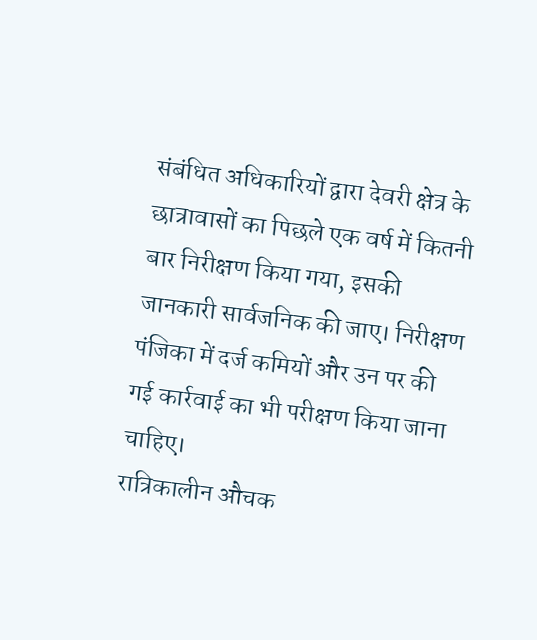संबंधित अधिकारियों द्वारा देवरी क्षेत्र के छात्रावासों का पिछले एक वर्ष में कितनी बार निरीक्षण किया गया, इसकी जानकारी सार्वजनिक की जाए। निरीक्षण पंजिका में दर्ज कमियों और उन पर की गई कार्रवाई का भी परीक्षण किया जाना चाहिए।
रात्रिकालीन औचक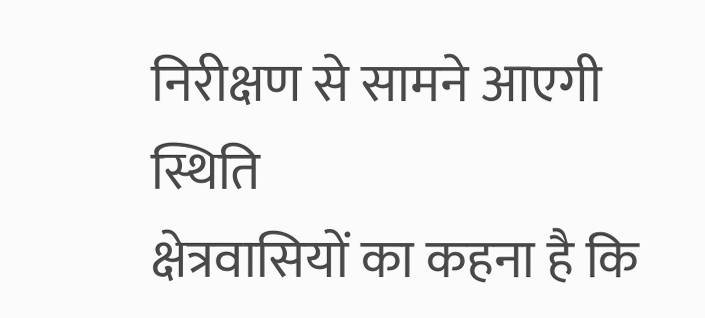निरीक्षण से सामने आएगी स्थिति
क्षेत्रवासियों का कहना है कि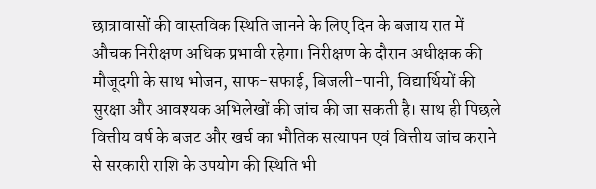छात्रावासों की वास्तविक स्थिति जानने के लिए दिन के बजाय रात में औचक निरीक्षण अधिक प्रभावी रहेगा। निरीक्षण के दौरान अधीक्षक की मौजूदगी के साथ भोजन, साफ-सफाई, बिजली-पानी, विद्यार्थियों की सुरक्षा और आवश्यक अभिलेखों की जांच की जा सकती है। साथ ही पिछले वित्तीय वर्ष के बजट और खर्च का भौतिक सत्यापन एवं वित्तीय जांच कराने से सरकारी राशि के उपयोग की स्थिति भी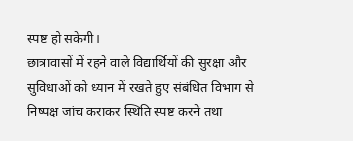स्पष्ट हो सकेगी।
छात्रावासों में रहने वाले विद्यार्थियों की सुरक्षा और सुविधाओं को ध्यान में रखते हुए संबंधित विभाग से निष्पक्ष जांच कराकर स्थिति स्पष्ट करने तथा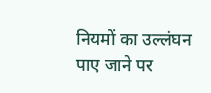नियमों का उल्लंघन पाए जाने पर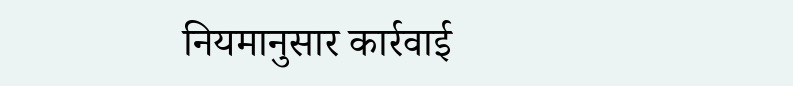नियमानुसार कार्रवाई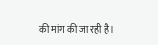की मांग की जा रही है।